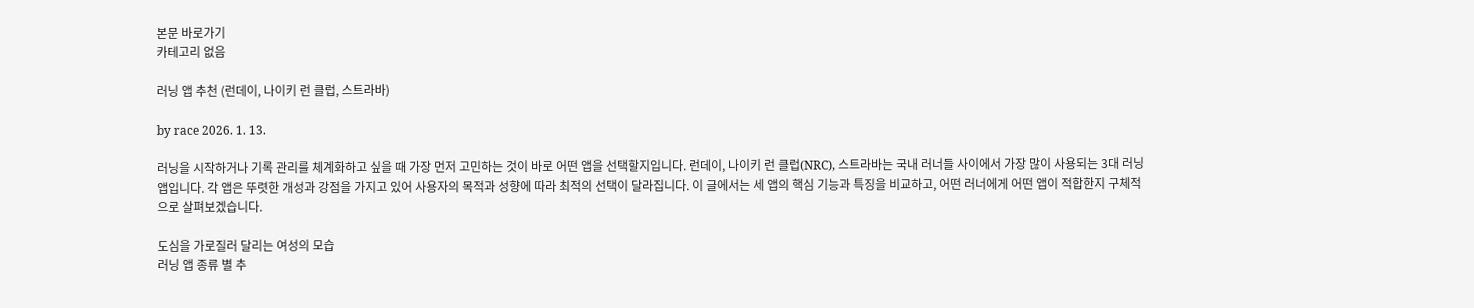본문 바로가기
카테고리 없음

러닝 앱 추천 (런데이, 나이키 런 클럽, 스트라바)

by race 2026. 1. 13.

러닝을 시작하거나 기록 관리를 체계화하고 싶을 때 가장 먼저 고민하는 것이 바로 어떤 앱을 선택할지입니다. 런데이, 나이키 런 클럽(NRC), 스트라바는 국내 러너들 사이에서 가장 많이 사용되는 3대 러닝 앱입니다. 각 앱은 뚜렷한 개성과 강점을 가지고 있어 사용자의 목적과 성향에 따라 최적의 선택이 달라집니다. 이 글에서는 세 앱의 핵심 기능과 특징을 비교하고, 어떤 러너에게 어떤 앱이 적합한지 구체적으로 살펴보겠습니다.

도심을 가로질러 달리는 여성의 모습
러닝 앱 종류 별 추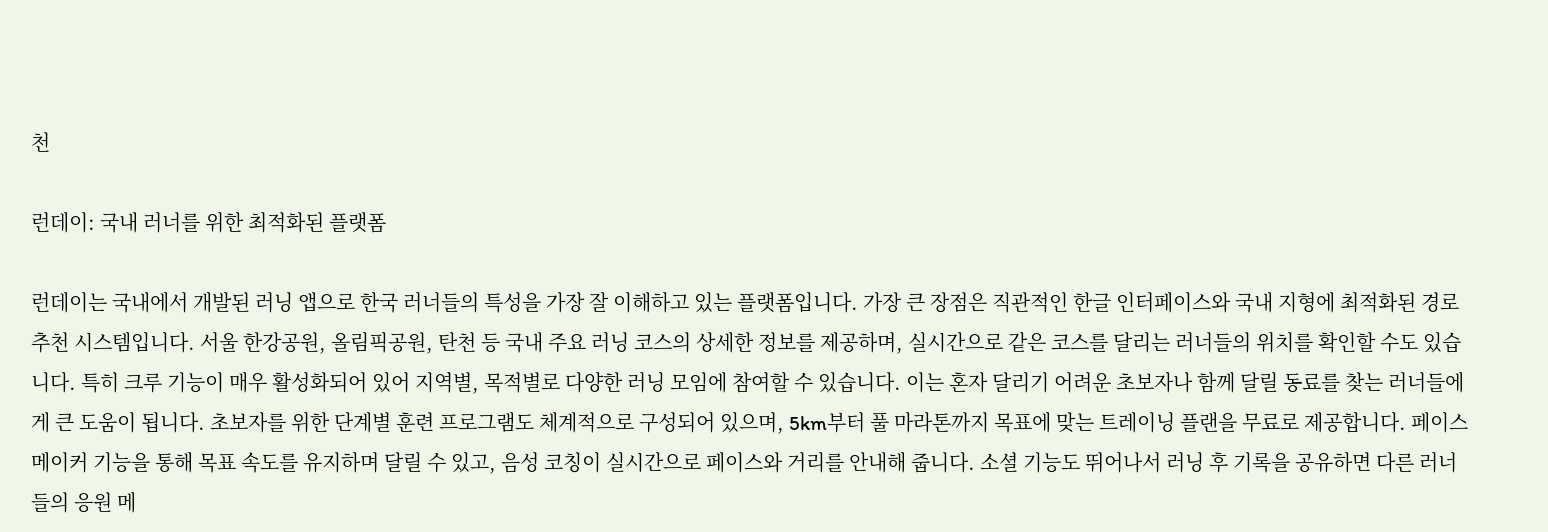천

런데이: 국내 러너를 위한 최적화된 플랫폼

런데이는 국내에서 개발된 러닝 앱으로 한국 러너들의 특성을 가장 잘 이해하고 있는 플랫폼입니다. 가장 큰 장점은 직관적인 한글 인터페이스와 국내 지형에 최적화된 경로 추천 시스템입니다. 서울 한강공원, 올림픽공원, 탄천 등 국내 주요 러닝 코스의 상세한 정보를 제공하며, 실시간으로 같은 코스를 달리는 러너들의 위치를 확인할 수도 있습니다. 특히 크루 기능이 매우 활성화되어 있어 지역별, 목적별로 다양한 러닝 모임에 참여할 수 있습니다. 이는 혼자 달리기 어려운 초보자나 함께 달릴 동료를 찾는 러너들에게 큰 도움이 됩니다. 초보자를 위한 단계별 훈련 프로그램도 체계적으로 구성되어 있으며, 5km부터 풀 마라톤까지 목표에 맞는 트레이닝 플랜을 무료로 제공합니다. 페이스 메이커 기능을 통해 목표 속도를 유지하며 달릴 수 있고, 음성 코칭이 실시간으로 페이스와 거리를 안내해 줍니다. 소셜 기능도 뛰어나서 러닝 후 기록을 공유하면 다른 러너들의 응원 메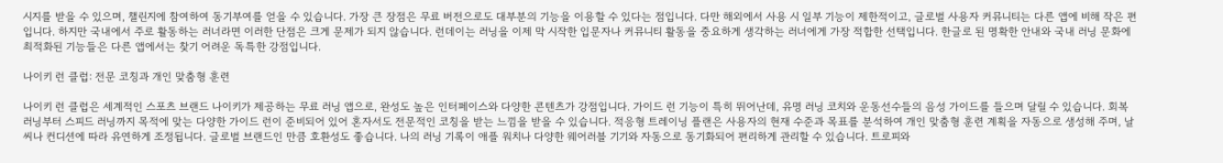시지를 받을 수 있으며, 챌린지에 참여하여 동기부여를 얻을 수 있습니다. 가장 큰 장점은 무료 버전으로도 대부분의 기능을 이용할 수 있다는 점입니다. 다만 해외에서 사용 시 일부 기능이 제한적이고, 글로벌 사용자 커뮤니티는 다른 앱에 비해 작은 편입니다. 하지만 국내에서 주로 활동하는 러너라면 이러한 단점은 크게 문제가 되지 않습니다. 런데이는 러닝을 이제 막 시작한 입문자나 커뮤니티 활동을 중요하게 생각하는 러너에게 가장 적합한 선택입니다. 한글로 된 명확한 안내와 국내 러닝 문화에 최적화된 기능들은 다른 앱에서는 찾기 어려운 독특한 강점입니다.

나이키 런 클럽: 전문 코칭과 개인 맞춤형 훈련

나이키 런 클럽은 세계적인 스포츠 브랜드 나이키가 제공하는 무료 러닝 앱으로, 완성도 높은 인터페이스와 다양한 콘텐츠가 강점입니다. 가이드 런 기능이 특히 뛰어난데, 유명 러닝 코치와 운동선수들의 음성 가이드를 들으며 달릴 수 있습니다. 회복 러닝부터 스피드 러닝까지 목적에 맞는 다양한 가이드 런이 준비되어 있어 혼자서도 전문적인 코칭을 받는 느낌을 받을 수 있습니다. 적응형 트레이닝 플랜은 사용자의 현재 수준과 목표를 분석하여 개인 맞춤형 훈련 계획을 자동으로 생성해 주며, 날씨나 컨디션에 따라 유연하게 조정됩니다. 글로벌 브랜드인 만큼 호환성도 좋습니다. 나의 러닝 기록이 애플 워치나 다양한 웨어러블 기기와 자동으로 동기화되어 편리하게 관리할 수 있습니다. 트로피와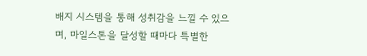배지 시스템을 통해 성취감을 느낄 수 있으며, 마일스톤을 달성할 때마다 특별한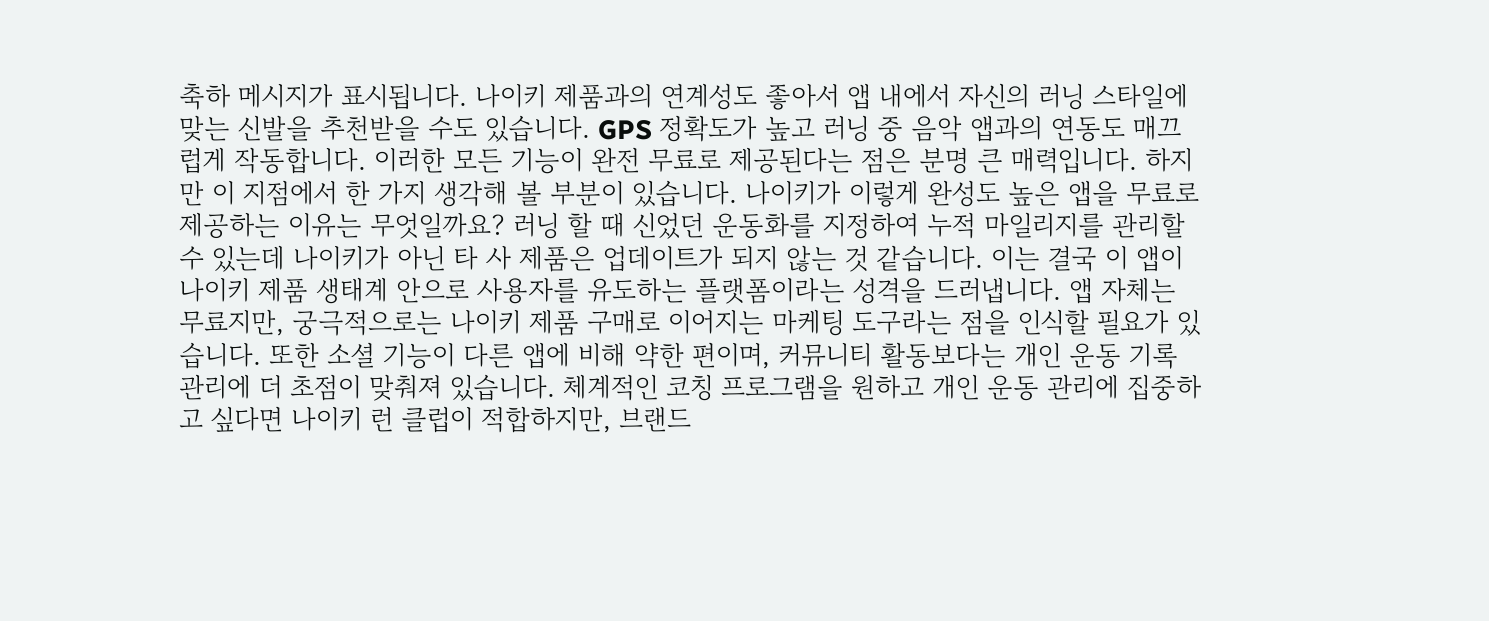축하 메시지가 표시됩니다. 나이키 제품과의 연계성도 좋아서 앱 내에서 자신의 러닝 스타일에 맞는 신발을 추천받을 수도 있습니다. GPS 정확도가 높고 러닝 중 음악 앱과의 연동도 매끄럽게 작동합니다. 이러한 모든 기능이 완전 무료로 제공된다는 점은 분명 큰 매력입니다. 하지만 이 지점에서 한 가지 생각해 볼 부분이 있습니다. 나이키가 이렇게 완성도 높은 앱을 무료로 제공하는 이유는 무엇일까요? 러닝 할 때 신었던 운동화를 지정하여 누적 마일리지를 관리할 수 있는데 나이키가 아닌 타 사 제품은 업데이트가 되지 않는 것 같습니다. 이는 결국 이 앱이 나이키 제품 생태계 안으로 사용자를 유도하는 플랫폼이라는 성격을 드러냅니다. 앱 자체는 무료지만, 궁극적으로는 나이키 제품 구매로 이어지는 마케팅 도구라는 점을 인식할 필요가 있습니다. 또한 소셜 기능이 다른 앱에 비해 약한 편이며, 커뮤니티 활동보다는 개인 운동 기록 관리에 더 초점이 맞춰져 있습니다. 체계적인 코칭 프로그램을 원하고 개인 운동 관리에 집중하고 싶다면 나이키 런 클럽이 적합하지만, 브랜드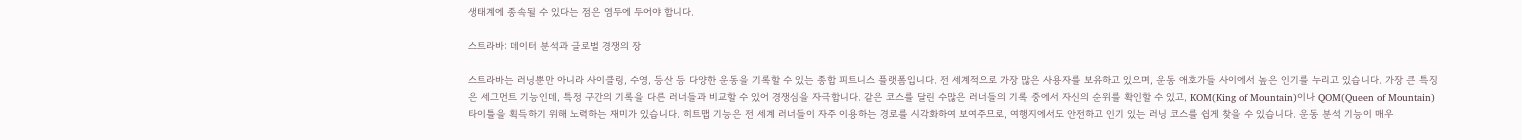생태계에 종속될 수 있다는 점은 염두에 두어야 합니다.

스트라바: 데이터 분석과 글로벌 경쟁의 장

스트라바는 러닝뿐만 아니라 사이클링, 수영, 등산 등 다양한 운동을 기록할 수 있는 종합 피트니스 플랫폼입니다. 전 세계적으로 가장 많은 사용자를 보유하고 있으며, 운동 애호가들 사이에서 높은 인기를 누리고 있습니다. 가장 큰 특징은 세그먼트 기능인데, 특정 구간의 기록을 다른 러너들과 비교할 수 있어 경쟁심을 자극합니다. 같은 코스를 달린 수많은 러너들의 기록 중에서 자신의 순위를 확인할 수 있고, KOM(King of Mountain)이나 QOM(Queen of Mountain) 타이틀을 획득하기 위해 노력하는 재미가 있습니다. 히트맵 기능은 전 세계 러너들이 자주 이용하는 경로를 시각화하여 보여주므로, 여행지에서도 안전하고 인기 있는 러닝 코스를 쉽게 찾을 수 있습니다. 운동 분석 기능이 매우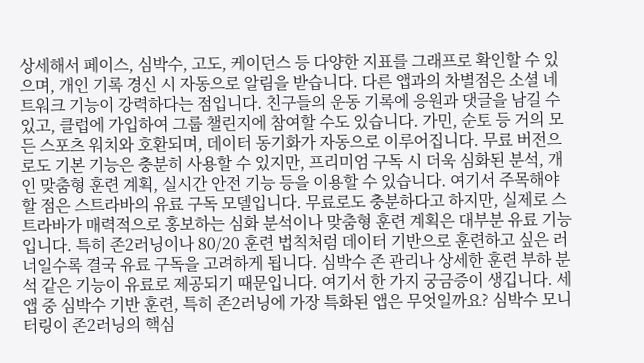상세해서 페이스, 심박수, 고도, 케이던스 등 다양한 지표를 그래프로 확인할 수 있으며, 개인 기록 경신 시 자동으로 알림을 받습니다. 다른 앱과의 차별점은 소셜 네트워크 기능이 강력하다는 점입니다. 친구들의 운동 기록에 응원과 댓글을 남길 수 있고, 클럽에 가입하여 그룹 챌린지에 참여할 수도 있습니다. 가민, 순토 등 거의 모든 스포츠 워치와 호환되며, 데이터 동기화가 자동으로 이루어집니다. 무료 버전으로도 기본 기능은 충분히 사용할 수 있지만, 프리미엄 구독 시 더욱 심화된 분석, 개인 맞춤형 훈련 계획, 실시간 안전 기능 등을 이용할 수 있습니다. 여기서 주목해야 할 점은 스트라바의 유료 구독 모델입니다. 무료로도 충분하다고 하지만, 실제로 스트라바가 매력적으로 홍보하는 심화 분석이나 맞춤형 훈련 계획은 대부분 유료 기능입니다. 특히 존2러닝이나 80/20 훈련 법칙처럼 데이터 기반으로 훈련하고 싶은 러너일수록 결국 유료 구독을 고려하게 됩니다. 심박수 존 관리나 상세한 훈련 부하 분석 같은 기능이 유료로 제공되기 때문입니다. 여기서 한 가지 궁금증이 생깁니다. 세 앱 중 심박수 기반 훈련, 특히 존2러닝에 가장 특화된 앱은 무엇일까요? 심박수 모니터링이 존2러닝의 핵심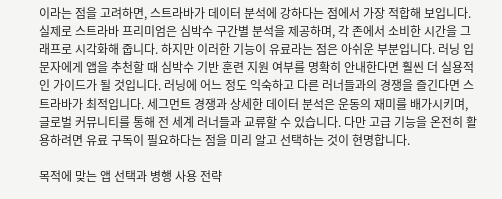이라는 점을 고려하면, 스트라바가 데이터 분석에 강하다는 점에서 가장 적합해 보입니다. 실제로 스트라바 프리미엄은 심박수 구간별 분석을 제공하며, 각 존에서 소비한 시간을 그래프로 시각화해 줍니다. 하지만 이러한 기능이 유료라는 점은 아쉬운 부분입니다. 러닝 입문자에게 앱을 추천할 때 심박수 기반 훈련 지원 여부를 명확히 안내한다면 훨씬 더 실용적인 가이드가 될 것입니다. 러닝에 어느 정도 익숙하고 다른 러너들과의 경쟁을 즐긴다면 스트라바가 최적입니다. 세그먼트 경쟁과 상세한 데이터 분석은 운동의 재미를 배가시키며, 글로벌 커뮤니티를 통해 전 세계 러너들과 교류할 수 있습니다. 다만 고급 기능을 온전히 활용하려면 유료 구독이 필요하다는 점을 미리 알고 선택하는 것이 현명합니다.

목적에 맞는 앱 선택과 병행 사용 전략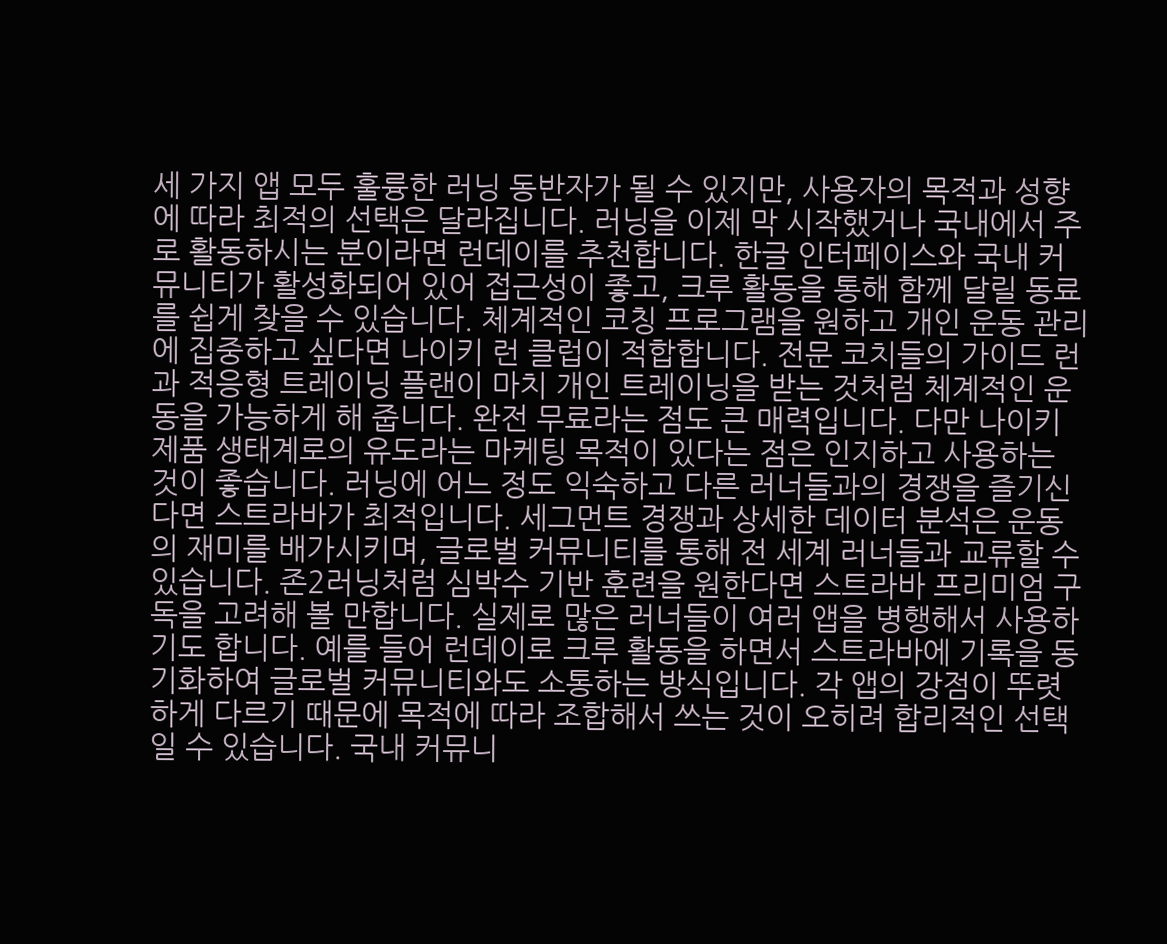세 가지 앱 모두 훌륭한 러닝 동반자가 될 수 있지만, 사용자의 목적과 성향에 따라 최적의 선택은 달라집니다. 러닝을 이제 막 시작했거나 국내에서 주로 활동하시는 분이라면 런데이를 추천합니다. 한글 인터페이스와 국내 커뮤니티가 활성화되어 있어 접근성이 좋고, 크루 활동을 통해 함께 달릴 동료를 쉽게 찾을 수 있습니다. 체계적인 코칭 프로그램을 원하고 개인 운동 관리에 집중하고 싶다면 나이키 런 클럽이 적합합니다. 전문 코치들의 가이드 런과 적응형 트레이닝 플랜이 마치 개인 트레이닝을 받는 것처럼 체계적인 운동을 가능하게 해 줍니다. 완전 무료라는 점도 큰 매력입니다. 다만 나이키 제품 생태계로의 유도라는 마케팅 목적이 있다는 점은 인지하고 사용하는 것이 좋습니다. 러닝에 어느 정도 익숙하고 다른 러너들과의 경쟁을 즐기신다면 스트라바가 최적입니다. 세그먼트 경쟁과 상세한 데이터 분석은 운동의 재미를 배가시키며, 글로벌 커뮤니티를 통해 전 세계 러너들과 교류할 수 있습니다. 존2러닝처럼 심박수 기반 훈련을 원한다면 스트라바 프리미엄 구독을 고려해 볼 만합니다. 실제로 많은 러너들이 여러 앱을 병행해서 사용하기도 합니다. 예를 들어 런데이로 크루 활동을 하면서 스트라바에 기록을 동기화하여 글로벌 커뮤니티와도 소통하는 방식입니다. 각 앱의 강점이 뚜렷하게 다르기 때문에 목적에 따라 조합해서 쓰는 것이 오히려 합리적인 선택일 수 있습니다. 국내 커뮤니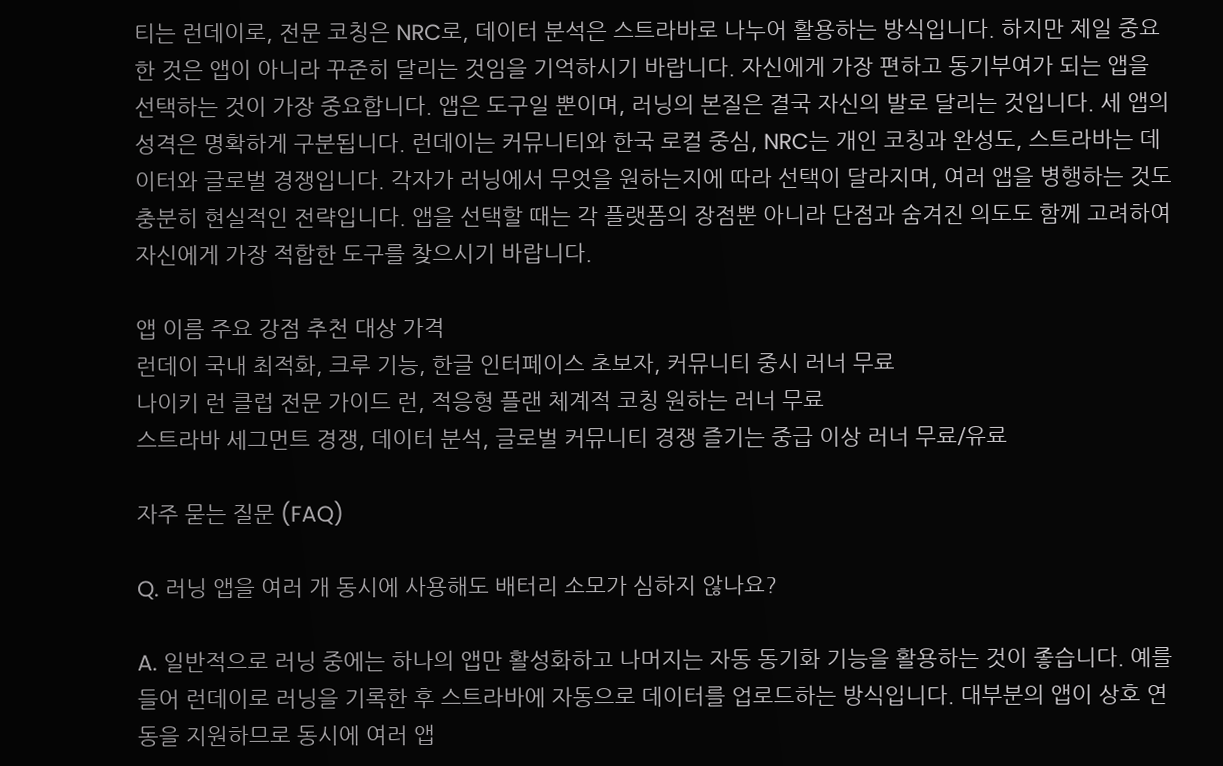티는 런데이로, 전문 코칭은 NRC로, 데이터 분석은 스트라바로 나누어 활용하는 방식입니다. 하지만 제일 중요한 것은 앱이 아니라 꾸준히 달리는 것임을 기억하시기 바랍니다. 자신에게 가장 편하고 동기부여가 되는 앱을 선택하는 것이 가장 중요합니다. 앱은 도구일 뿐이며, 러닝의 본질은 결국 자신의 발로 달리는 것입니다. 세 앱의 성격은 명확하게 구분됩니다. 런데이는 커뮤니티와 한국 로컬 중심, NRC는 개인 코칭과 완성도, 스트라바는 데이터와 글로벌 경쟁입니다. 각자가 러닝에서 무엇을 원하는지에 따라 선택이 달라지며, 여러 앱을 병행하는 것도 충분히 현실적인 전략입니다. 앱을 선택할 때는 각 플랫폼의 장점뿐 아니라 단점과 숨겨진 의도도 함께 고려하여 자신에게 가장 적합한 도구를 찾으시기 바랍니다.

앱 이름 주요 강점 추천 대상 가격
런데이 국내 최적화, 크루 기능, 한글 인터페이스 초보자, 커뮤니티 중시 러너 무료
나이키 런 클럽 전문 가이드 런, 적응형 플랜 체계적 코칭 원하는 러너 무료
스트라바 세그먼트 경쟁, 데이터 분석, 글로벌 커뮤니티 경쟁 즐기는 중급 이상 러너 무료/유료

자주 묻는 질문 (FAQ)

Q. 러닝 앱을 여러 개 동시에 사용해도 배터리 소모가 심하지 않나요?

A. 일반적으로 러닝 중에는 하나의 앱만 활성화하고 나머지는 자동 동기화 기능을 활용하는 것이 좋습니다. 예를 들어 런데이로 러닝을 기록한 후 스트라바에 자동으로 데이터를 업로드하는 방식입니다. 대부분의 앱이 상호 연동을 지원하므로 동시에 여러 앱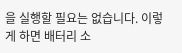을 실행할 필요는 없습니다. 이렇게 하면 배터리 소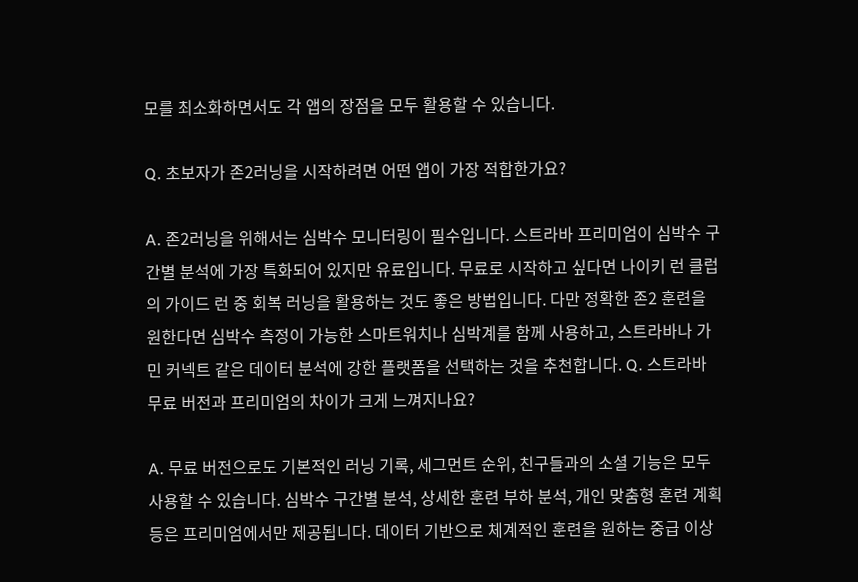모를 최소화하면서도 각 앱의 장점을 모두 활용할 수 있습니다.

Q. 초보자가 존2러닝을 시작하려면 어떤 앱이 가장 적합한가요?

A. 존2러닝을 위해서는 심박수 모니터링이 필수입니다. 스트라바 프리미엄이 심박수 구간별 분석에 가장 특화되어 있지만 유료입니다. 무료로 시작하고 싶다면 나이키 런 클럽의 가이드 런 중 회복 러닝을 활용하는 것도 좋은 방법입니다. 다만 정확한 존2 훈련을 원한다면 심박수 측정이 가능한 스마트워치나 심박계를 함께 사용하고, 스트라바나 가민 커넥트 같은 데이터 분석에 강한 플랫폼을 선택하는 것을 추천합니다. Q. 스트라바 무료 버전과 프리미엄의 차이가 크게 느껴지나요?

A. 무료 버전으로도 기본적인 러닝 기록, 세그먼트 순위, 친구들과의 소셜 기능은 모두 사용할 수 있습니다. 심박수 구간별 분석, 상세한 훈련 부하 분석, 개인 맞춤형 훈련 계획 등은 프리미엄에서만 제공됩니다. 데이터 기반으로 체계적인 훈련을 원하는 중급 이상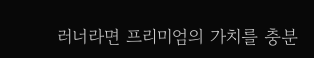러너라면 프리미엄의 가치를 충분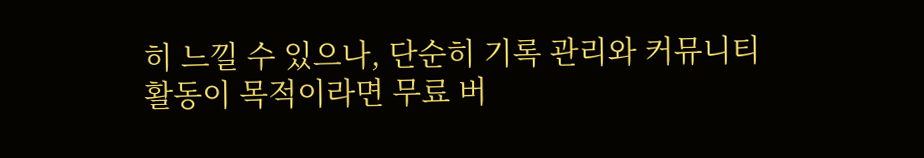히 느낄 수 있으나, 단순히 기록 관리와 커뮤니티 활동이 목적이라면 무료 버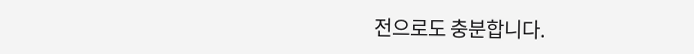전으로도 충분합니다.